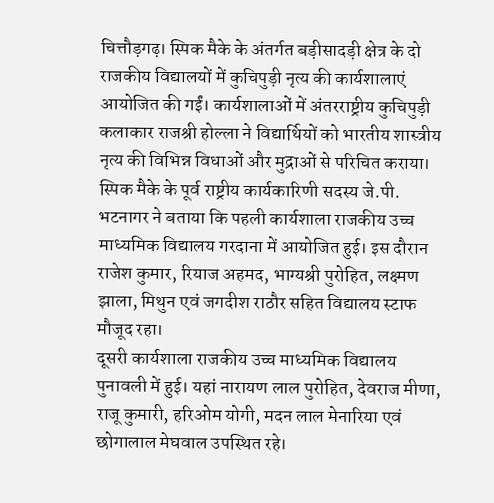चित्तौड़गढ़। स्पिक मैके के अंतर्गत बड़ीसादड़ी क्षेत्र के दो राजकीय विद्यालयों में कुचिपुड़ी नृत्य की कार्यशालाएं आयोजित की गईं। कार्यशालाओं में अंतरराष्ट्रीय कुचिपुड़ी कलाकार राजश्री होल्ला ने विद्यार्थियों को भारतीय शास्त्रीय नृत्य की विभिन्न विधाओं और मुद्राओं से परिचित कराया।
स्पिक मैके के पूर्व राष्ट्रीय कार्यकारिणी सदस्य जे.पी. भटनागर ने बताया कि पहली कार्यशाला राजकीय उच्च माध्यमिक विद्यालय गरदाना में आयोजित हुई। इस दौरान राजेश कुमार, रियाज अहमद, भाग्यश्री पुरोहित, लक्ष्मण झाला, मिथुन एवं जगदीश राठौर सहित विद्यालय स्टाफ मौजूद रहा।
दूसरी कार्यशाला राजकीय उच्च माध्यमिक विद्यालय पुनावली में हुई। यहां नारायण लाल पुरोहित, देवराज मीणा, राजू कुमारी, हरिओम योगी, मदन लाल मेनारिया एवं छोगालाल मेघवाल उपस्थित रहे।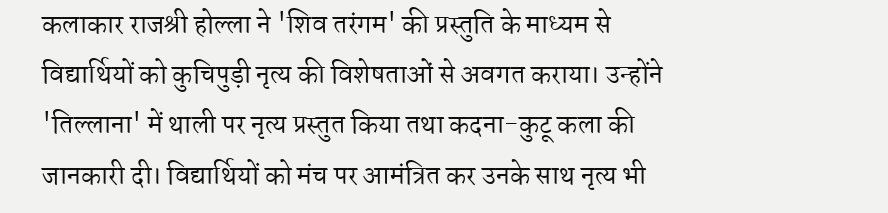कलाकार राजश्री होल्ला ने 'शिव तरंगम' की प्रस्तुति के माध्यम से विद्यार्थियों को कुचिपुड़ी नृत्य की विशेषताओं से अवगत कराया। उन्होंने 'तिल्लाना' में थाली पर नृत्य प्रस्तुत किया तथा कदना-कुटू कला की जानकारी दी। विद्यार्थियों को मंच पर आमंत्रित कर उनके साथ नृत्य भी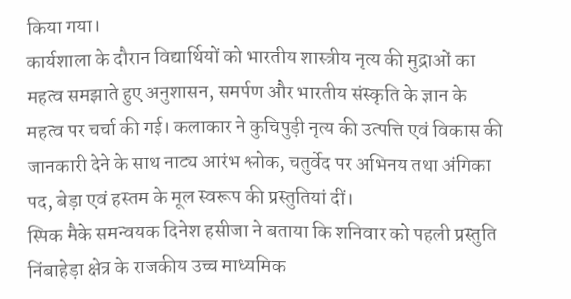किया गया।
कार्यशाला के दौरान विद्यार्थियों को भारतीय शास्त्रीय नृत्य की मुद्राओं का महत्व समझाते हुए अनुशासन, समर्पण और भारतीय संस्कृति के ज्ञान के महत्व पर चर्चा की गई। कलाकार ने कुचिपुड़ी नृत्य की उत्पत्ति एवं विकास की जानकारी देने के साथ नाट्य आरंभ श्लोक, चतुर्वेद पर अभिनय तथा अंगिका पद, बेड़ा एवं हस्तम के मूल स्वरूप की प्रस्तुतियां दीं।
स्पिक मैके समन्वयक दिनेश हसीजा ने बताया कि शनिवार को पहली प्रस्तुति निंबाहेड़ा क्षेत्र के राजकीय उच्च माध्यमिक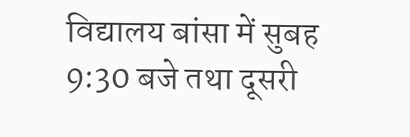विद्यालय बांसा में सुबह 9:30 बजे तथा दूसरी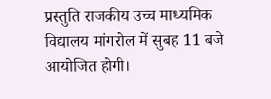प्रस्तुति राजकीय उच्च माध्यमिक विद्यालय मांगरोल में सुबह 11 बजे आयोजित होगी।